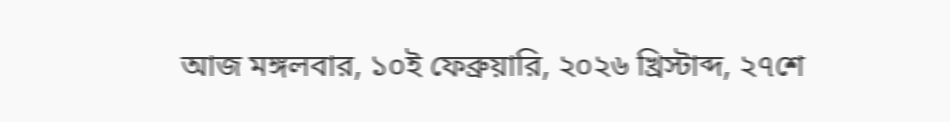আজ মঙ্গলবার, ১০ই ফেব্রুয়ারি, ২০২৬ খ্রিস্টাব্দ, ২৭শে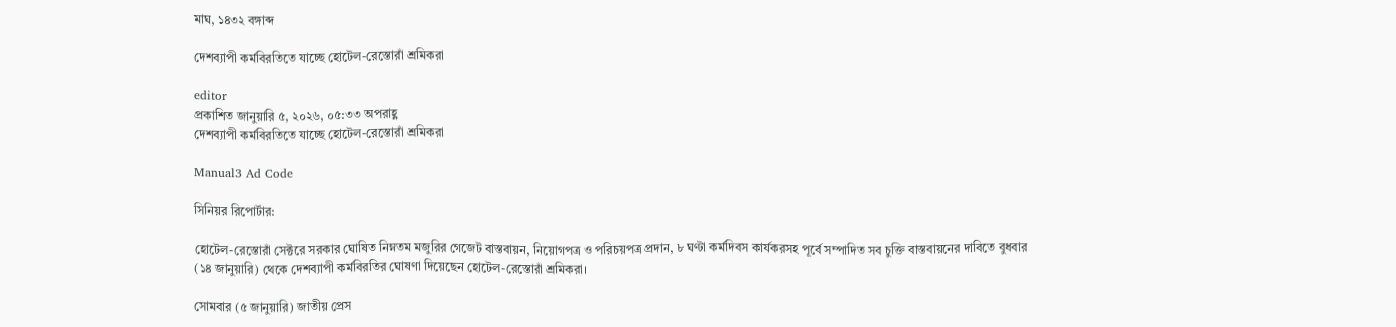মাঘ, ১৪৩২ বঙ্গাব্দ

দেশব্যাপী কর্মবিরতিতে যাচ্ছে হোটেল-রেস্তোরাঁ শ্রমিকরা

editor
প্রকাশিত জানুয়ারি ৫, ২০২৬, ০৫:৩৩ অপরাহ্ণ
দেশব্যাপী কর্মবিরতিতে যাচ্ছে হোটেল-রেস্তোরাঁ শ্রমিকরা

Manual3 Ad Code

সিনিয়র রিপোর্টার:

হোটেল-রেস্তোরাঁ সেক্টরে সরকার ঘোষিত নিম্নতম মজুরির গেজেট বাস্তবায়ন, নিয়োগপত্র ও পরিচয়পত্র প্রদান, ৮ ঘণ্টা কর্মদিবস কার্যকরসহ পূর্বে সম্পাদিত সব চুক্তি বাস্তবায়নের দাবিতে বুধবার (১৪ জানুয়ারি) থেকে দেশব্যাপী কর্মবিরতির ঘোষণা দিয়েছেন হোটেল-রেস্তোরাঁ শ্রমিকরা।

সোমবার (৫ জানুয়ারি) জাতীয় প্রেস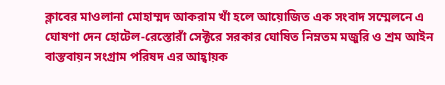ক্লাবের মাওলানা মোহাম্মদ আকরাম খাঁ হলে আয়োজিত এক সংবাদ সম্মেলনে এ ঘোষণা দেন হোটেল-রেস্তোরাঁ সেক্টরে সরকার ঘোষিত নিম্নতম মজুরি ও শ্রম আইন বাস্তবায়ন সংগ্রাম পরিষদ এর আহ্বায়ক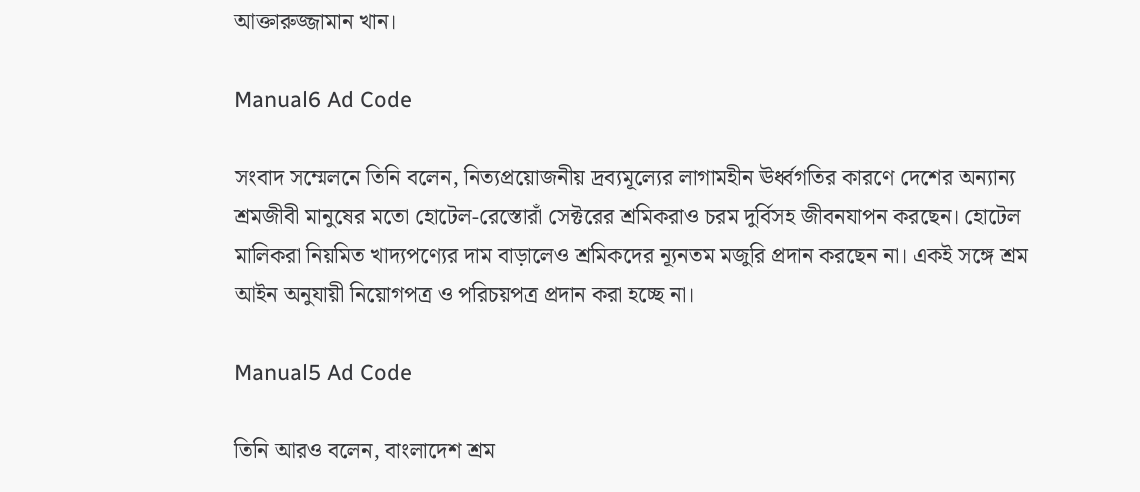আক্তারুজ্জামান খান।

Manual6 Ad Code

সংবাদ সম্মেলনে তিনি বলেন, নিত্যপ্রয়োজনীয় দ্রব্যমূল্যের লাগামহীন ঊর্ধ্বগতির কারণে দেশের অন্যান্য শ্রমজীবী মানুষের মতো হোটেল-রেস্তোরাঁ সেক্টরের শ্রমিকরাও চরম দুর্বিসহ জীবনযাপন করছেন। হোটেল মালিকরা নিয়মিত খাদ্যপণ্যের দাম বাড়ালেও শ্রমিকদের ন্যূনতম মজুরি প্রদান করছেন না। একই সঙ্গে শ্রম আইন অনুযায়ী নিয়োগপত্র ও পরিচয়পত্র প্রদান করা হচ্ছে না।

Manual5 Ad Code

তিনি আরও বলেন, বাংলাদেশ শ্রম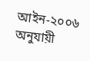আইন-২০০৬ অনুযায়ী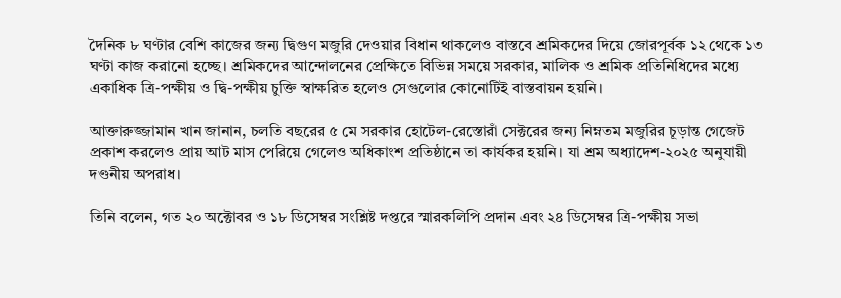দৈনিক ৮ ঘণ্টার বেশি কাজের জন্য দ্বিগুণ মজুরি দেওয়ার বিধান থাকলেও বাস্তবে শ্রমিকদের দিয়ে জোরপূর্বক ১২ থেকে ১৩ ঘণ্টা কাজ করানো হচ্ছে। শ্রমিকদের আন্দোলনের প্রেক্ষিতে বিভিন্ন সময়ে সরকার, মালিক ও শ্রমিক প্রতিনিধিদের মধ্যে একাধিক ত্রি-পক্ষীয় ও দ্বি-পক্ষীয় চুক্তি স্বাক্ষরিত হলেও সেগুলোর কোনোটিই বাস্তবায়ন হয়নি।

আক্তারুজ্জামান খান জানান, চলতি বছরের ৫ মে সরকার হোটেল-রেস্তোরাঁ সেক্টরের জন্য নিম্নতম মজুরির চূড়ান্ত গেজেট প্রকাশ করলেও প্রায় আট মাস পেরিয়ে গেলেও অধিকাংশ প্রতিষ্ঠানে তা কার্যকর হয়নি। যা শ্রম অধ্যাদেশ-২০২৫ অনুযায়ী দণ্ডনীয় অপরাধ।

তিনি বলেন, গত ২০ অক্টোবর ও ১৮ ডিসেম্বর সংশ্লিষ্ট দপ্তরে স্মারকলিপি প্রদান এবং ২৪ ডিসেম্বর ত্রি-পক্ষীয় সভা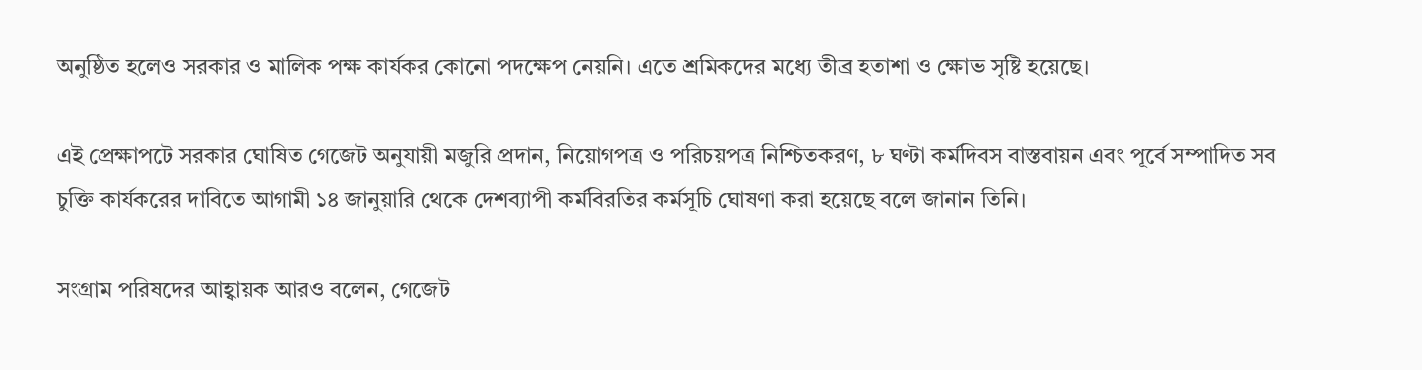অনুষ্ঠিত হলেও সরকার ও মালিক পক্ষ কার্যকর কোনো পদক্ষেপ নেয়নি। এতে শ্রমিকদের মধ্যে তীব্র হতাশা ও ক্ষোভ সৃষ্টি হয়েছে।

এই প্রেক্ষাপটে সরকার ঘোষিত গেজেট অনুযায়ী মজুরি প্রদান, নিয়োগপত্র ও পরিচয়পত্র নিশ্চিতকরণ, ৮ ঘণ্টা কর্মদিবস বাস্তবায়ন এবং পূর্বে সম্পাদিত সব চুক্তি কার্যকরের দাবিতে আগামী ১৪ জানুয়ারি থেকে দেশব্যাপী কর্মবিরতির কর্মসূচি ঘোষণা করা হয়েছে বলে জানান তিনি।

সংগ্রাম পরিষদের আহ্বায়ক আরও বলেন, গেজেট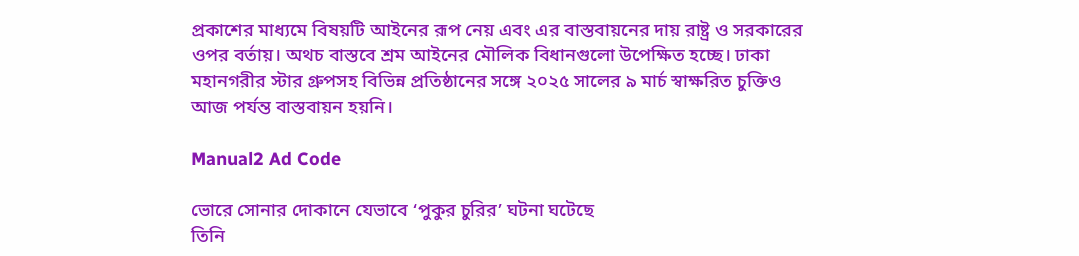প্রকাশের মাধ্যমে বিষয়টি আইনের রূপ নেয় এবং এর বাস্তবায়নের দায় রাষ্ট্র ও সরকারের ওপর বর্তায়। অথচ বাস্তবে শ্রম আইনের মৌলিক বিধানগুলো উপেক্ষিত হচ্ছে। ঢাকা মহানগরীর স্টার গ্রুপসহ বিভিন্ন প্রতিষ্ঠানের সঙ্গে ২০২৫ সালের ৯ মার্চ স্বাক্ষরিত চুক্তিও আজ পর্যন্ত বাস্তবায়ন হয়নি।

Manual2 Ad Code

ভোরে সোনার দোকানে যেভাবে ‘পুকুর চুরির’ ঘটনা ঘটেছে
তিনি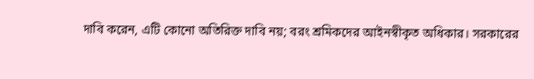দাবি করেন, এটি কোনো অতিরিক্ত দাবি নয়; বরং শ্রমিকদের আইনস্বীকৃত অধিকার। সরকারের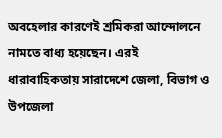অবহেলার কারণেই শ্রমিকরা আন্দোলনে নামতে বাধ্য হয়েছেন। এরই ধারাবাহিকতায় সারাদেশে জেলা, বিভাগ ও উপজেলা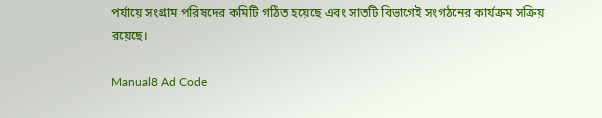পর্যায়ে সংগ্রাম পরিষদের কমিটি গঠিত হয়েছে এবং সাতটি বিভাগেই সংগঠনের কার্যক্রম সক্রিয় রয়েছে।

Manual8 Ad Code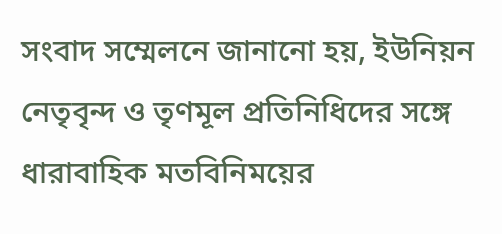সংবাদ সম্মেলনে জানানো হয়, ইউনিয়ন নেতৃবৃন্দ ও তৃণমূল প্রতিনিধিদের সঙ্গে ধারাবাহিক মতবিনিময়ের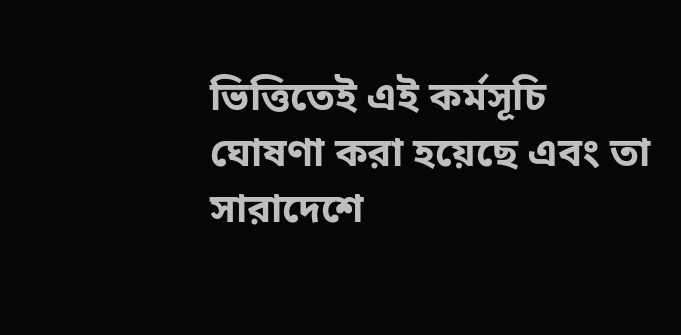ভিত্তিতেই এই কর্মসূচি ঘোষণা করা হয়েছে এবং তা সারাদেশে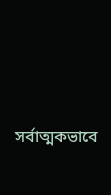সর্বাত্মকভাবে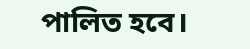পালিত হবে।